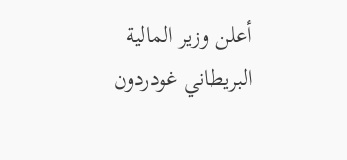أعلن وزير المالية البريطاني غودردون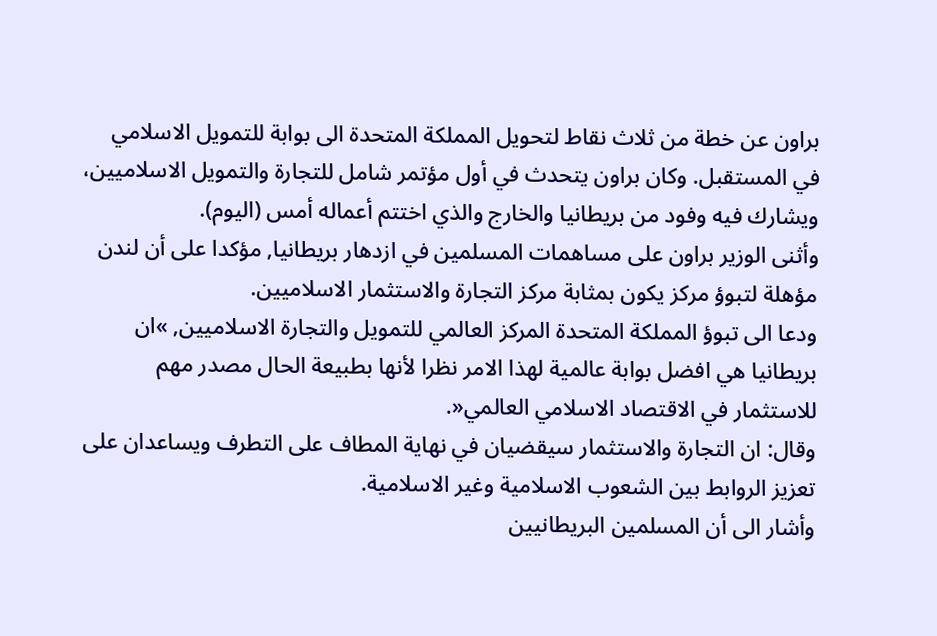براون عن خطة من ثلاث نقاط لتحويل المملكة المتحدة الى بوابة للتمويل الاسلامي في المستقبل. وكان براون يتحدث في أول مؤتمر شامل للتجارة والتمويل الاسلاميين، ويشارك فيه وفود من بريطانيا والخارج والذي اختتم أعماله أمس (اليوم).
وأثنى الوزير براون على مساهمات المسلمين في ازدهار بريطانيا, مؤكدا على أن لندن مؤهلة لتبوؤ مركز يكون بمثابة مركز التجارة والاستثمار الاسلاميين.
ودعا الى تبوؤ المملكة المتحدة المركز العالمي للتمويل والتجارة الاسلاميين, »ان بريطانيا هي افضل بوابة عالمية لهذا الامر نظرا لأنها بطبيعة الحال مصدر مهم للاستثمار في الاقتصاد الاسلامي العالمي«.
وقال: ان التجارة والاستثمار سيقضيان في نهاية المطاف على التطرف ويساعدان على تعزيز الروابط بين الشعوب الاسلامية وغير الاسلامية.
وأشار الى أن المسلمين البريطانيين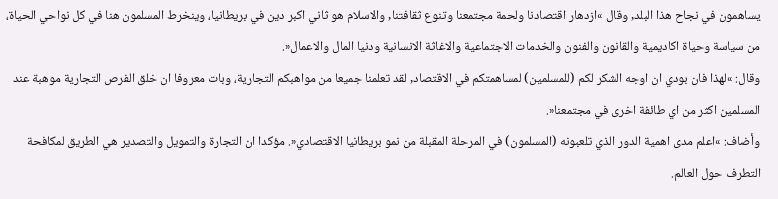يساهمون في نجاح هذا البلد, وقال »ازدهار اقتصادنا ولحمة مجتمعنا وتنوع ثقافتنا, والاسلام هو ثاني اكبر دين في بريطانيا، وينخرط المسلمون هنا في كل نواحي الحياة، من سياسة وحياة اكاديمية والقانون والفنون والخدمات الاجتماعية والاغاثة الانسانية ودنيا المال والاعمال«.
وقال: »لهذا فان بودي ان اوجه الشكر لكم (للمسلمين) لمساهمتكم في الاقتصاد, لقد تعلمنا جميعا من مواهبكم التجارية، وبات معروفا ان خلق الفرص التجارية موهبة عند المسلمين اكثر من اي طائفة اخرى في مجتمعنا«.
وأضاف: »اعلم مدى اهمية الدور الذي تلعبونه (المسلمون) في المرحلة المقبلة من نمو بريطانيا الاقتصادي«. مؤكدا ان التجارة والتمويل والتصدير هي الطريق لمكافحة التطرف حول العالم.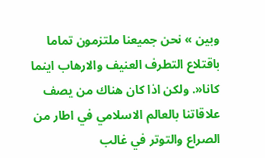وبين » نحن جميعنا ملتزمون تماما باقتلاع التطرف العنيف والارهاب اينما كانا«. ولكن اذا كان هناك من يصف علاقاتنا بالعالم الاسلامي في اطار من الصراع والتوتر في غالب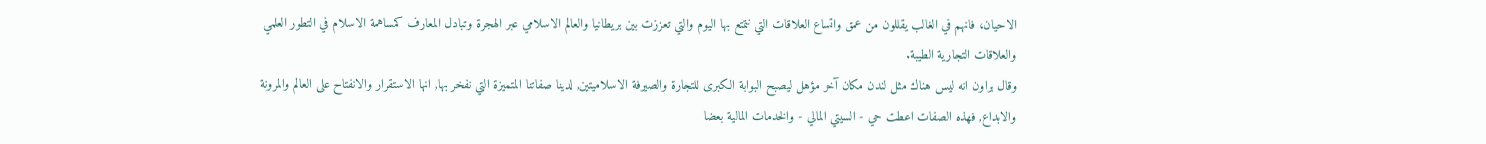الاحيان، فانهم في الغالب يقللون من عمق واتساع العلاقات التي نتمتع بها اليوم والتي تعززت بين بريطانيا والعالم الاسلامي عبر الهجرة وتبادل المعارف كمساهمة الاسلام في التطور العلمي والعلاقات التجارية الطيبة.
وقال براون انه ليس هناك مثل لندن مكان آخر مؤهل ليصبح البوابة الكبرى للتجارة والصيرفة الاسلاميتين, لدينا صفاتنا المتميزة التي نفخر بها, انها الاستقرار والانفتاح على العالم والمرونة والابداع, فهذه الصفات اعطت حي - السيتي المالي - والخدمات المالية بعضا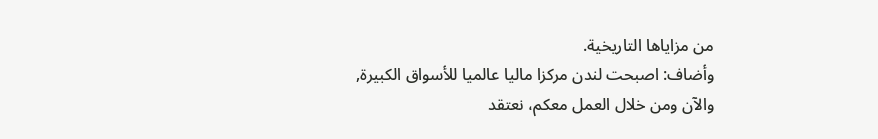من مزاياها التاريخية.
وأضاف: اصبحت لندن مركزا ماليا عالميا للأسواق الكبيرة, والآن ومن خلال العمل معكم، نعتقد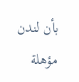بأن لندن مؤهلة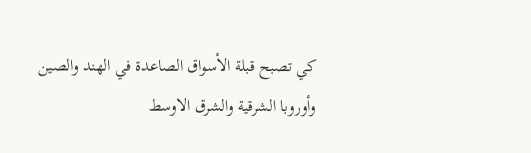كي تصبح قبلة الأسواق الصاعدة في الهند والصين وأوروبا الشرقية والشرق الاوسط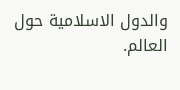والدول الاسلامية حول العالم.